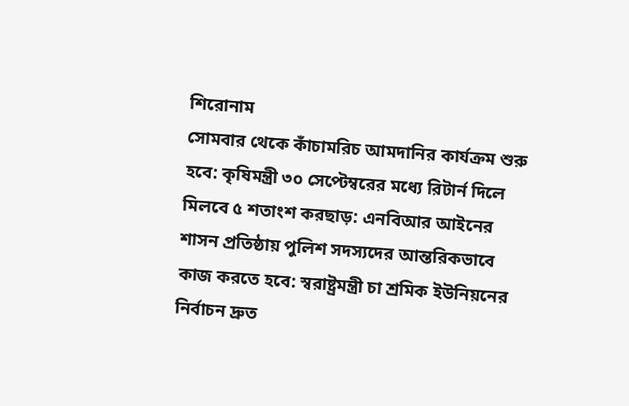শিরোনাম
সোমবার থেকে কাঁচামরিচ আমদানির কার্যক্রম শুরু হবে: কৃষিমন্ত্রী ৩০ সেপ্টেম্বরের মধ্যে রিটার্ন দিলে মিলবে ৫ শতাংশ করছাড়: এনবিআর আইনের শাসন প্রতিষ্ঠায় পুলিশ সদস্যদের আন্তরিকভাবে কাজ করতে হবে: স্বরাষ্ট্রমন্ত্রী চা শ্রমিক ইউনিয়নের নির্বাচন দ্রুত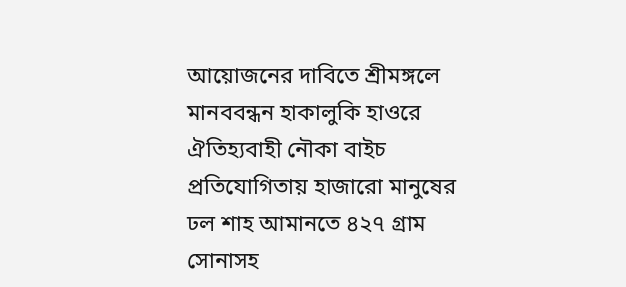আয়োজনের দাবিতে শ্রীমঙ্গলে মানববন্ধন হাকালুকি হাওরে ঐতিহ্যবাহী নৌকা বাইচ প্রতিযোগিতায় হাজারো মানুষের ঢল শাহ আমানতে ৪২৭ গ্রাম সোনাসহ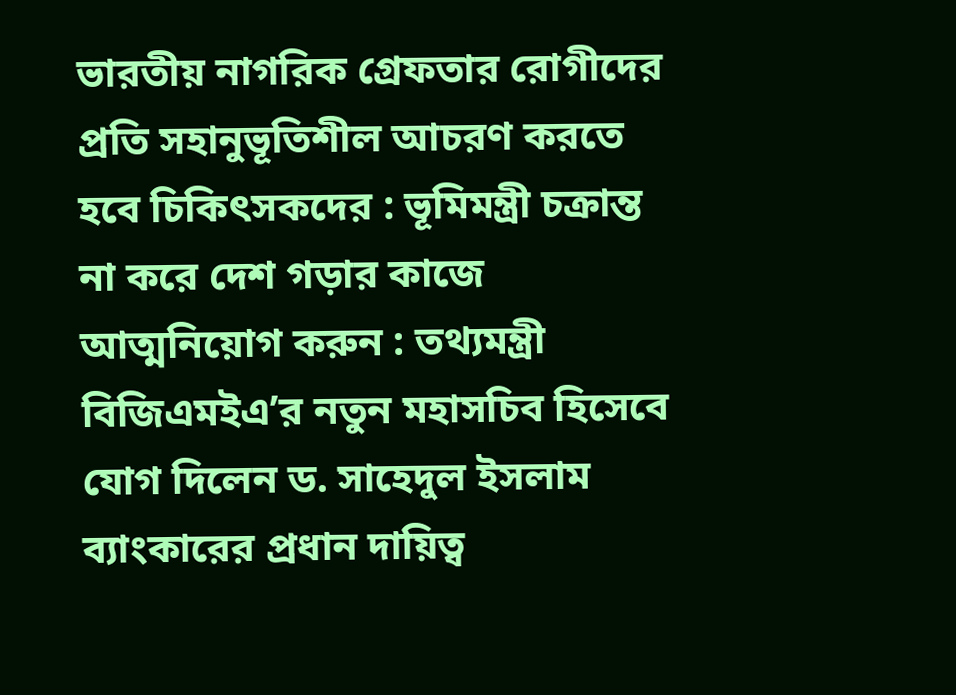ভারতীয় নাগরিক গ্রেফতার রোগীদের প্রতি সহানুভূতিশীল আচরণ করতে হবে চিকিৎসকদের : ভূমিমন্ত্রী চক্রান্ত না করে দেশ গড়ার কাজে আত্মনিয়োগ করুন : তথ্যমন্ত্রী বিজিএমইএ’র নতুন মহাসচিব হিসেবে যোগ দিলেন ড. সাহেদুল ইসলাম ব্যাংকারের প্রধান দায়িত্ব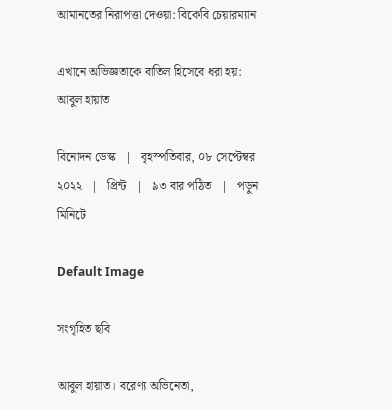আমানতের নিরাপত্তা দেওয়া: বিকেবি চেয়ারম্যান

এখানে অভিজ্ঞতাকে বাতিল হিসেবে ধরা হয়: আবুল হায়াত

বিনোদন ডেস্ক   |   বৃহস্পতিবার, ০৮ সেপ্টেম্বর ২০২২   |   প্রিন্ট   |   ৯৩ বার পঠিত   |   পড়ুন মিনিটে

Default Image

সংগৃহিত ছবি

আবুল হায়াত। বরেণ্য অভিনেতা,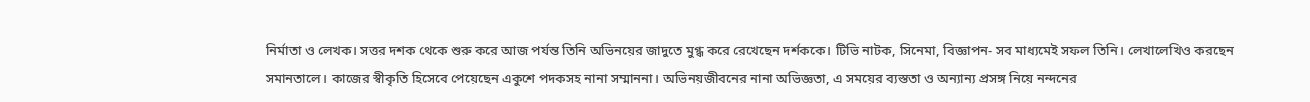নির্মাতা ও লেখক। সত্তর দশক থেকে শুরু করে আজ পর্যন্ত তিনি অভিনয়ের জাদুতে মুগ্ধ করে রেখেছেন দর্শককে। টিভি নাটক, সিনেমা, বিজ্ঞাপন- সব মাধ্যমেই সফল তিনি। লেখালেখিও করছেন সমানতালে। কাজের স্বীকৃতি হিসেবে পেয়েছেন একুশে পদকসহ নানা সম্মাননা। অভিনয়জীবনের নানা অভিজ্ঞতা, এ সময়ের ব্যস্ততা ও অন্যান্য প্রসঙ্গ নিয়ে নন্দনের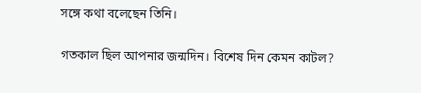সঙ্গে কথা বলেছেন তিনি।

গতকাল ছিল আপনার জন্মদিন। বিশেষ দিন কেমন কাটল?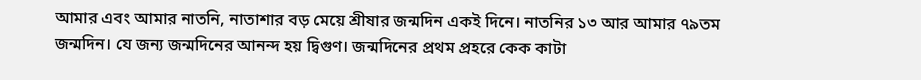আমার এবং আমার নাতনি, নাতাশার বড় মেয়ে শ্রীষার জন্মদিন একই দিনে। নাতনির ১৩ আর আমার ৭৯তম জন্মদিন। যে জন্য জন্মদিনের আনন্দ হয় দ্বিগুণ। জন্মদিনের প্রথম প্রহরে কেক কাটা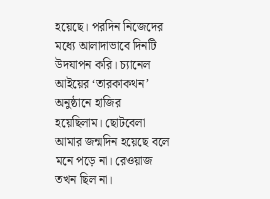হয়েছে। পরদিন নিজেদের মধ্যে আলাদাভাবে দিনটি উদযাপন করি। চ্যানেল আইয়ের ‘তারকাকথন’ অনুষ্ঠানে হাজির হয়েছিলাম। ছোটবেলা আমার জন্মদিন হয়েছে বলে মনে পড়ে না। রেওয়াজ তখন ছিল না।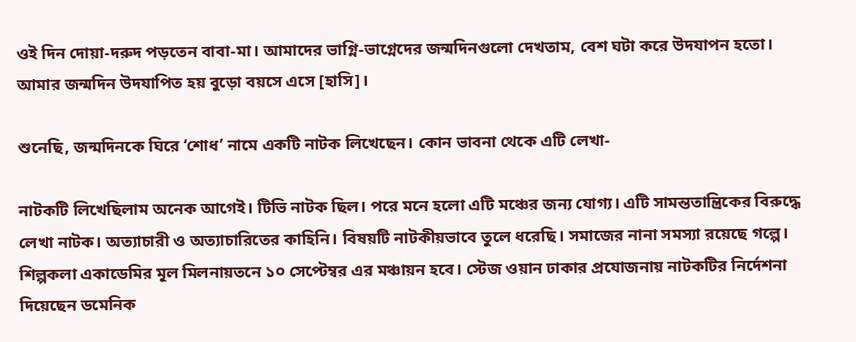ওই দিন দোয়া-দরুদ পড়তেন বাবা-মা। আমাদের ভাগ্নি-ভাগ্নেদের জন্মদিনগুলো দেখতাম, বেশ ঘটা করে উদযাপন হতো। আমার জন্মদিন উদযাপিত হয় বুড়ো বয়সে এসে [হাসি]।

শুনেছি, জন্মদিনকে ঘিরে ‘শোধ’ নামে একটি নাটক লিখেছেন। কোন ভাবনা থেকে এটি লেখা-

নাটকটি লিখেছিলাম অনেক আগেই। টিভি নাটক ছিল। পরে মনে হলো এটি মঞ্চের জন্য যোগ্য। এটি সামন্ততান্ত্রিকের বিরুদ্ধে লেখা নাটক। অত্যাচারী ও অত্যাচারিতের কাহিনি। বিষয়টি নাটকীয়ভাবে তুলে ধরেছি। সমাজের নানা সমস্যা রয়েছে গল্পে। শিল্পকলা একাডেমির মূল মিলনায়তনে ১০ সেপ্টেম্বর এর মঞ্চায়ন হবে। স্টেজ ওয়ান ঢাকার প্রযোজনায় নাটকটির নির্দেশনা দিয়েছেন ডমেনিক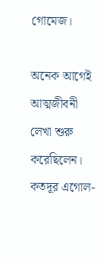গোমেজ।

অনেক আগেই আত্মজীবনী লেখা শুরু করেছিলেন। কতদূর এগোল-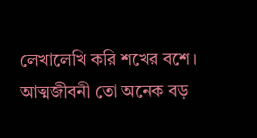লেখালেখি করি শখের বশে। আত্মজীবনী তো অনেক বড়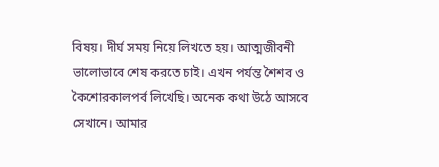বিষয়। দীর্ঘ সময় নিয়ে লিখতে হয়। আত্মজীবনী ভালোভাবে শেষ করতে চাই। এখন পর্যন্ত শৈশব ও কৈশোরকালপর্ব লিখেছি। অনেক কথা উঠে আসবে সেখানে। আমার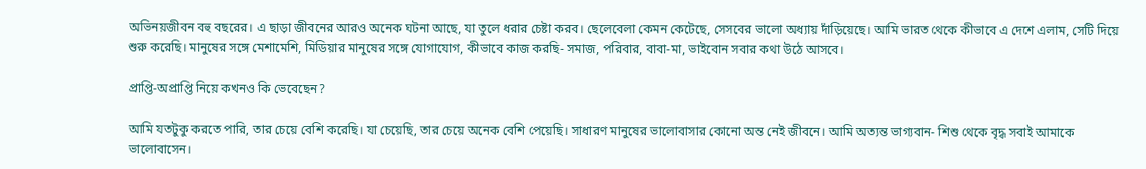অভিনয়জীবন বহু বছরের। এ ছাড়া জীবনের আরও অনেক ঘটনা আছে, যা তুলে ধরার চেষ্টা করব। ছেলেবেলা কেমন কেটেছে, সেসবের ভালো অধ্যায় দাঁড়িয়েছে। আমি ভারত থেকে কীভাবে এ দেশে এলাম, সেটি দিয়ে শুরু করেছি। মানুষের সঙ্গে মেশামেশি, মিডিয়ার মানুষের সঙ্গে যোগাযোগ, কীভাবে কাজ করছি- সমাজ, পরিবার, বাবা-মা, ভাইবোন সবার কথা উঠে আসবে।

প্রাপ্তি-অপ্রাপ্তি নিয়ে কখনও কি ভেবেছেন?

আমি যতটুকু করতে পারি, তার চেয়ে বেশি করেছি। যা চেয়েছি, তার চেয়ে অনেক বেশি পেয়েছি। সাধারণ মানুষের ভালোবাসার কোনো অন্ত নেই জীবনে। আমি অত্যন্ত ভাগ্যবান- শিশু থেকে বৃদ্ধ সবাই আমাকে ভালোবাসেন।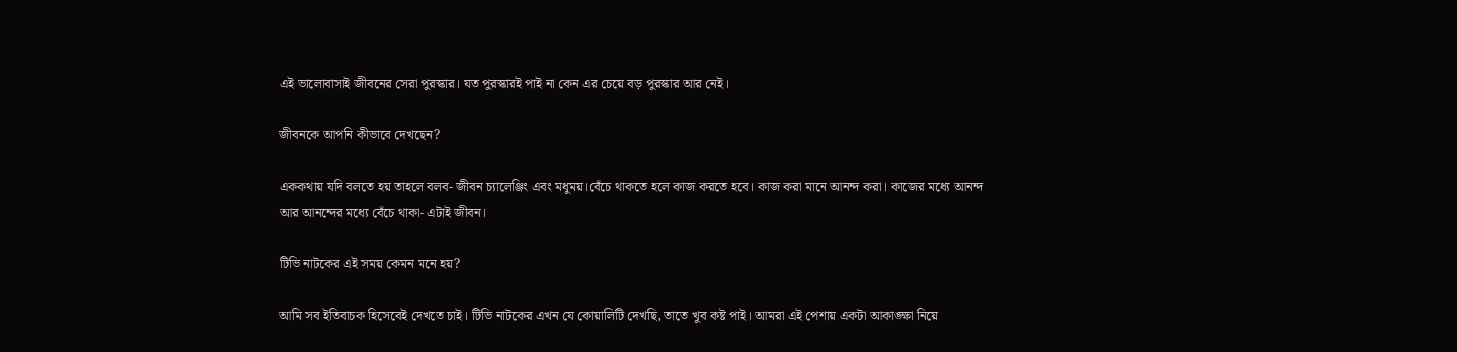এই ভালোবাসাই জীবনের সেরা পুরস্কার। যত পুরস্কারই পাই না কেন এর চেয়ে বড় পুরস্কার আর নেই।

জীবনকে আপনি কীভাবে দেখছেন?

এককথায় যদি বলতে হয় তাহলে বলব- জীবন চ্যালেঞ্জিং এবং মধুময়।বেঁচে থাকতে হলে কাজ করতে হবে। কাজ করা মানে আনন্দ করা। কাজের মধ্যে আনন্দ আর আনন্দের মধ্যে বেঁচে থাকা- এটাই জীবন।

টিভি নাটকের এই সময় কেমন মনে হয়?

আমি সব ইতিবাচক হিসেবেই দেখতে চাই। টিভি নাটকের এখন যে কোয়ালিটি দেখছি, তাতে খুব কষ্ট পাই। আমরা এই পেশায় একটা আকাঙ্ক্ষা নিয়ে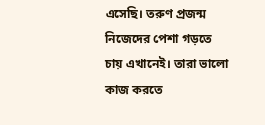এসেছি। তরুণ প্রজন্ম নিজেদের পেশা গড়তে চায় এখানেই। তারা ভালো কাজ করতে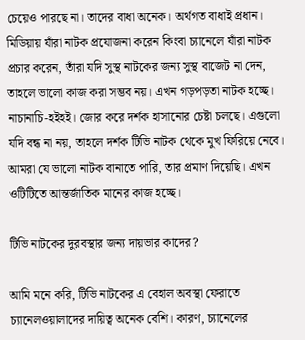চেয়েও পারছে না। তাদের বাধা অনেক। অর্থগত বাধাই প্রধান। মিডিয়ায় যাঁরা নাটক প্রযোজনা করেন কিংবা চ্যানেলে যাঁরা নাটক প্রচার করেন, তাঁরা যদি সুস্থ নাটকের জন্য সুস্থ বাজেট না দেন, তাহলে ভালো কাজ করা সম্ভব নয়। এখন গড়পড়তা নাটক হচ্ছে। নাচানাচি-হইহই। জোর করে দর্শক হাসানোর চেষ্টা চলছে। এগুলো যদি বন্ধ না নয়, তাহলে দর্শক টিভি নাটক থেকে মুখ ফিরিয়ে নেবে। আমরা যে ভালো নাটক বানাতে পারি, তার প্রমাণ দিয়েছি। এখন ওটিটিতে আন্তর্জাতিক মানের কাজ হচ্ছে।

টিভি নাটকের দুরবস্থার জন্য দায়ভার কাদের?

আমি মনে করি, টিভি নাটকের এ বেহাল অবস্থা ফেরাতে চ্যানেলওয়ালাদের দায়িত্ব অনেক বেশি। কারণ, চ্যানেলের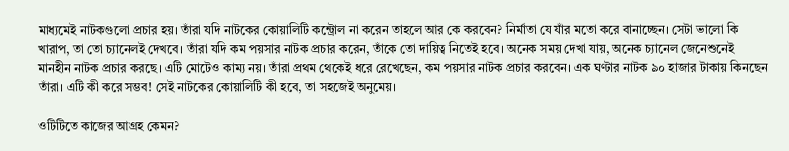মাধ্যমেই নাটকগুলো প্রচার হয়। তাঁরা যদি নাটকের কোয়ালিটি কন্ট্রোল না করেন তাহলে আর কে করবেন? নির্মাতা যে যাঁর মতো করে বানাচ্ছেন। সেটা ভালো কি খারাপ, তা তো চ্যানেলই দেখবে। তাঁরা যদি কম পয়সার নাটক প্রচার করেন, তাঁকে তো দায়িত্ব নিতেই হবে। অনেক সময় দেখা যায়, অনেক চ্যানেল জেনেশুনেই মানহীন নাটক প্রচার করছে। এটি মোটেও কাম্য নয়। তাঁরা প্রথম থেকেই ধরে রেখেছেন, কম পয়সার নাটক প্রচার করবেন। এক ঘণ্টার নাটক ৯০ হাজার টাকায় কিনছেন তাঁরা। এটি কী করে সম্ভব! সেই নাটকের কোয়ালিটি কী হবে, তা সহজেই অনুমেয়।

ওটিটিতে কাজের আগ্রহ কেমন?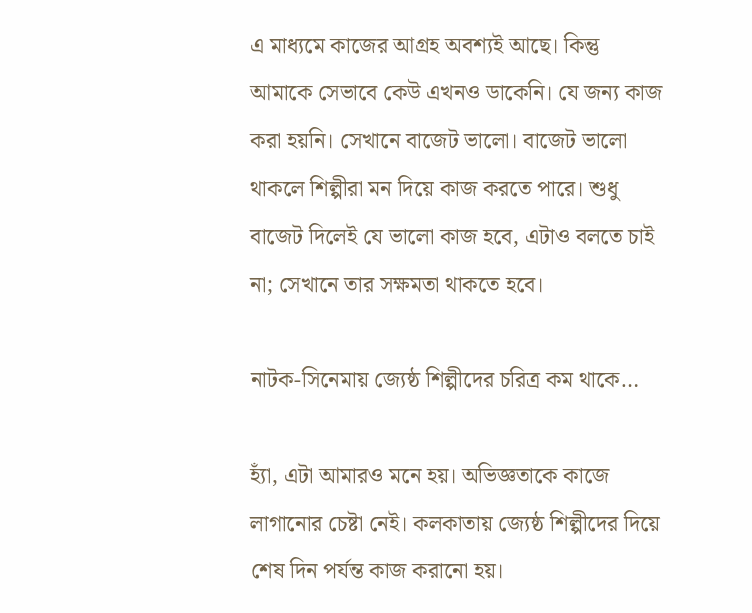এ মাধ্যমে কাজের আগ্রহ অবশ্যই আছে। কিন্তু আমাকে সেভাবে কেউ এখনও ডাকেনি। যে জন্য কাজ করা হয়নি। সেখানে বাজেট ভালো। বাজেট ভালো থাকলে শিল্পীরা মন দিয়ে কাজ করতে পারে। শুধু বাজেট দিলেই যে ভালো কাজ হবে, এটাও বলতে চাই না; সেখানে তার সক্ষমতা থাকতে হবে।

নাটক-সিনেমায় জ্যেষ্ঠ শিল্পীদের চরিত্র কম থাকে…

হ্যাঁ, এটা আমারও মনে হয়। অভিজ্ঞতাকে কাজে লাগানোর চেষ্টা নেই। কলকাতায় জ্যেষ্ঠ শিল্পীদের দিয়ে শেষ দিন পর্যন্ত কাজ করানো হয়।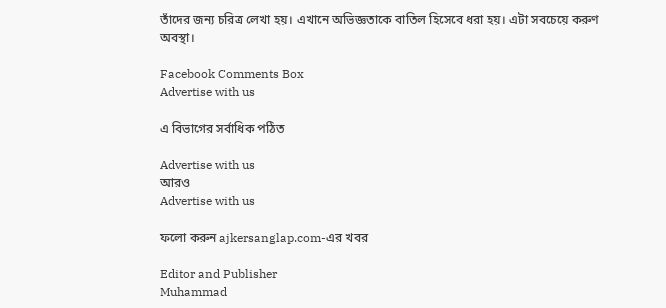তাঁদের জন্য চরিত্র লেখা হয়। এখানে অভিজ্ঞতাকে বাতিল হিসেবে ধরা হয়। এটা সবচেয়ে করুণ অবস্থা।

Facebook Comments Box
Advertise with us

এ বিভাগের সর্বাধিক পঠিত

Advertise with us
আরও
Advertise with us

ফলো করুন ajkersanglap.com-এর খবর

Editor and Publisher
Muhammad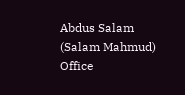Abdus Salam (Salam Mahmud)
Office